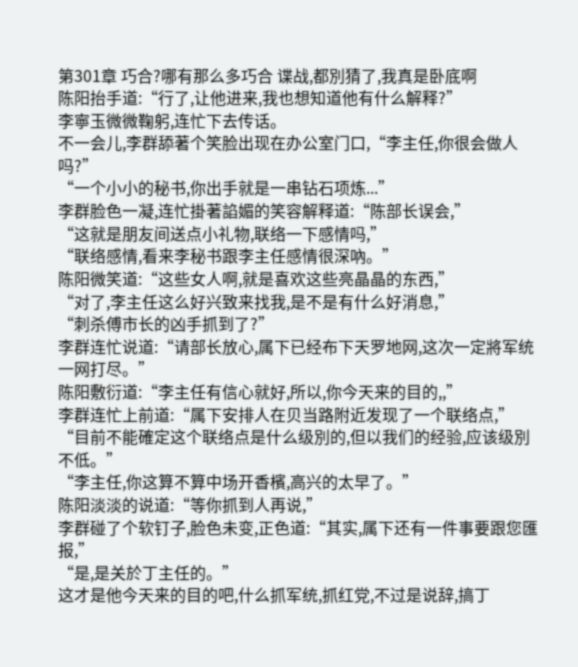第301章 巧合?哪有那么多巧合 谍战,都別猜了,我真是卧底啊
陈阳抬手道:“行了,让他进来,我也想知道他有什么解释?”
李寧玉微微鞠躬,连忙下去传话。
不一会儿,李群舔著个笑脸出现在办公室门口,“李主任,你很会做人吗?”
“一个小小的秘书,你出手就是一串钻石项炼...”
李群脸色一凝,连忙掛著諂媚的笑容解释道:“陈部长误会,”
“这就是朋友间送点小礼物,联络一下感情吗,”
“联络感情,看来李秘书跟李主任感情很深吶。”
陈阳微笑道:“这些女人啊,就是喜欢这些亮晶晶的东西,”
“对了,李主任这么好兴致来找我,是不是有什么好消息,”
“刺杀傅市长的凶手抓到了?”
李群连忙说道:“请部长放心,属下已经布下天罗地网,这次一定將军统一网打尽。”
陈阳敷衍道:“李主任有信心就好,所以,你今天来的目的,,”
李群连忙上前道:“属下安排人在贝当路附近发现了一个联络点,”
“目前不能確定这个联络点是什么级別的,但以我们的经验,应该级別不低。”
“李主任,你这算不算中场开香檳,高兴的太早了。”
陈阳淡淡的说道:“等你抓到人再说,”
李群碰了个软钉子,脸色未变,正色道:“其实,属下还有一件事要跟您匯报,”
“是,是关於丁主任的。”
这才是他今天来的目的吧,什么抓军统,抓红党,不过是说辞,搞丁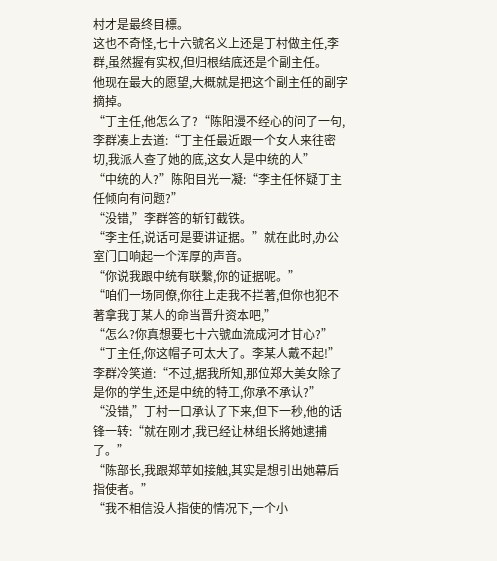村才是最终目標。
这也不奇怪,七十六號名义上还是丁村做主任,李群,虽然握有实权,但归根结底还是个副主任。
他现在最大的愿望,大概就是把这个副主任的副字摘掉。
“丁主任,他怎么了?“陈阳漫不经心的问了一句,李群凑上去道:“丁主任最近跟一个女人来往密切,我派人查了她的底,这女人是中统的人”
“中统的人?”陈阳目光一凝:“李主任怀疑丁主任倾向有问题?”
“没错,”李群答的斩钉截铁。
“李主任,说话可是要讲证据。”就在此时,办公室门口响起一个浑厚的声音。
“你说我跟中统有联繫,你的证据呢。”
“咱们一场同僚,你往上走我不拦著,但你也犯不著拿我丁某人的命当晋升资本吧,”
“怎么?你真想要七十六號血流成河才甘心?”
“丁主任,你这帽子可太大了。李某人戴不起!”李群冷笑道:“不过,据我所知,那位郑大美女除了是你的学生,还是中统的特工,你承不承认?”
“没错,”丁村一口承认了下来,但下一秒,他的话锋一转:“就在刚才,我已经让林组长將她逮捕了。”
“陈部长,我跟郑苹如接触,其实是想引出她幕后指使者。”
“我不相信没人指使的情况下,一个小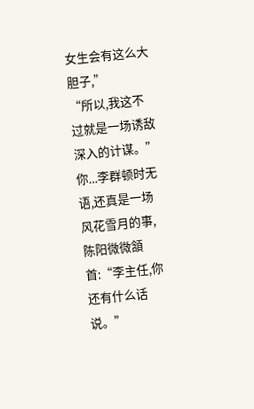女生会有这么大胆子,”
“所以,我这不过就是一场诱敌深入的计谋。”
你...李群顿时无语,还真是一场风花雪月的事,陈阳微微頷首:“李主任,你还有什么话说。”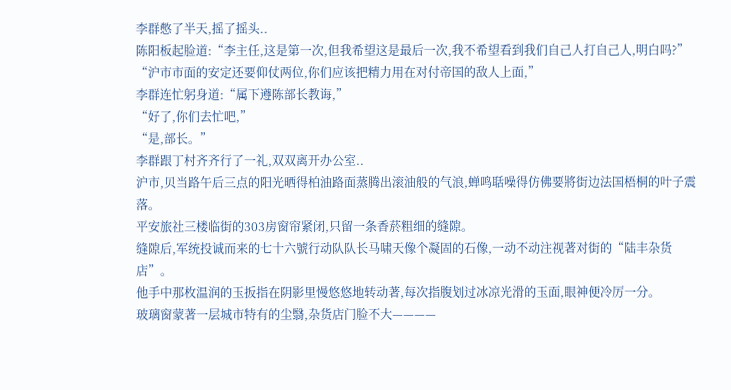李群憋了半天,摇了摇头..
陈阳板起脸道:“李主任,这是第一次,但我希望这是最后一次,我不希望看到我们自己人打自己人,明白吗?”
“沪市市面的安定还要仰仗两位,你们应该把精力用在对付帝国的敌人上面,”
李群连忙躬身道:“属下遵陈部长教诲,”
“好了,你们去忙吧,”
“是,部长。”
李群跟丁村齐齐行了一礼,双双离开办公室..
沪市,贝当路午后三点的阳光晒得柏油路面蒸腾出滚油般的气浪,蝉鸣聒噪得仿佛要將街边法国梧桐的叶子震落。
平安旅社三楼临街的303房窗帘紧闭,只留一条香菸粗细的缝隙。
缝隙后,军统投诚而来的七十六號行动队队长马啸天像个凝固的石像,一动不动注视著对街的“陆丰杂货店”。
他手中那枚温润的玉扳指在阴影里慢悠悠地转动著,每次指腹划过冰凉光滑的玉面,眼神便冷厉一分。
玻璃窗蒙著一层城市特有的尘翳,杂货店门脸不大————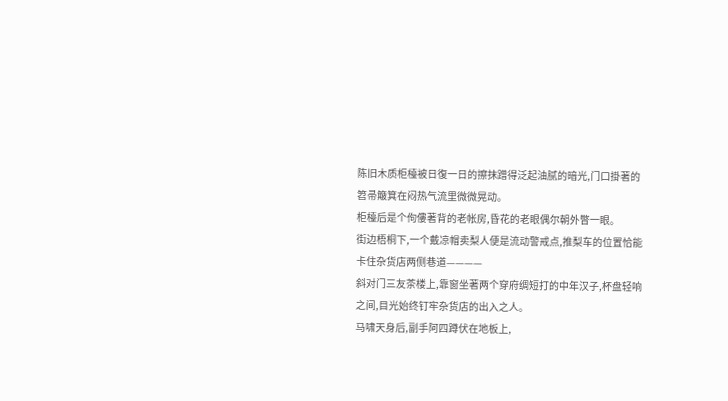陈旧木质柜檯被日復一日的擦抹蹭得泛起油腻的暗光,门口掛著的笤帚簸箕在闷热气流里微微晃动。
柜檯后是个佝僂著背的老帐房,昏花的老眼偶尔朝外瞥一眼。
街边梧桐下,一个戴凉帽卖梨人便是流动警戒点,推梨车的位置恰能卡住杂货店两侧巷道————
斜对门三友茶楼上,靠窗坐著两个穿府绸短打的中年汉子,杯盘轻响之间,目光始终钉牢杂货店的出入之人。
马啸天身后,副手阿四蹲伏在地板上,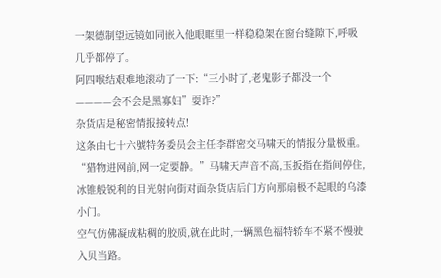一架德制望远镜如同嵌入他眼眶里一样稳稳架在窗台缝隙下,呼吸几乎都停了。
阿四喉结艰难地滚动了一下:“三小时了,老鬼影子都没一个————会不会是黑寡妇”耍诈?”
杂货店是秘密情报接转点!
这条由七十六號特务委员会主任李群密交马啸天的情报分量极重。
“猎物进网前,网一定要静。”马啸天声音不高,玉扳指在指间停住,冰锥般锐利的目光射向街对面杂货店后门方向那扇极不起眼的乌漆小门。
空气仿佛凝成粘稠的胶质,就在此时,一辆黑色福特轿车不紧不慢驶入贝当路。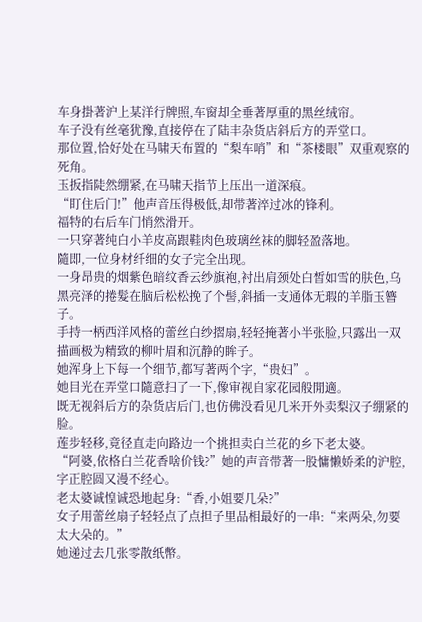车身掛著沪上某洋行牌照,车窗却全垂著厚重的黑丝绒帘。
车子没有丝毫犹豫,直接停在了陆丰杂货店斜后方的弄堂口。
那位置,恰好处在马啸天布置的“梨车哨”和“茶楼眼”双重观察的死角。
玉扳指陡然绷紧,在马啸天指节上压出一道深痕。
“盯住后门!”他声音压得极低,却带著淬过冰的锋利。
福特的右后车门悄然滑开。
一只穿著纯白小羊皮高跟鞋肉色玻璃丝袜的脚轻盈落地。
隨即,一位身材纤细的女子完全出现。
一身昂贵的烟紫色暗纹香云纱旗袍,衬出肩颈处白皙如雪的肤色,乌黑亮泽的捲髮在脑后松松挽了个髻,斜插一支通体无瑕的羊脂玉簪子。
手持一柄西洋风格的蕾丝白纱摺扇,轻轻掩著小半张脸,只露出一双描画极为精致的柳叶眉和沉静的眸子。
她浑身上下每一个细节,都写著两个字,“贵妇”。
她目光在弄堂口隨意扫了一下,像审视自家花园般閒適。
既无视斜后方的杂货店后门,也仿佛没看见几米开外卖梨汉子绷紧的脸。
莲步轻移,竟径直走向路边一个挑担卖白兰花的乡下老太婆。
“阿婆,依格白兰花香啥价钱?”她的声音带著一股慵懒娇柔的沪腔,字正腔圆又漫不经心。
老太婆诚惶诚恐地起身:“香,小姐要几朵?”
女子用蕾丝扇子轻轻点了点担子里品相最好的一串:“来两朵,勿要太大朵的。”
她递过去几张零散纸幣。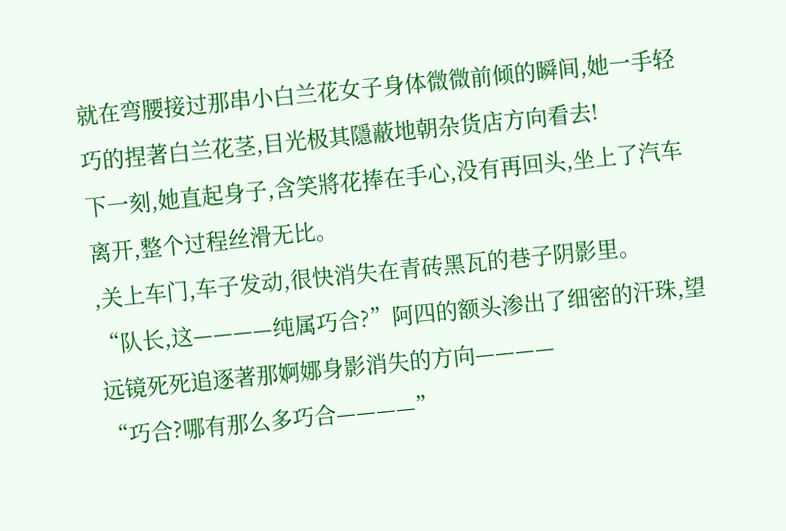就在弯腰接过那串小白兰花女子身体微微前倾的瞬间,她一手轻巧的捏著白兰花茎,目光极其隱蔽地朝杂货店方向看去!
下一刻,她直起身子,含笑將花捧在手心,没有再回头,坐上了汽车离开,整个过程丝滑无比。
,关上车门,车子发动,很快消失在青砖黑瓦的巷子阴影里。
“队长,这————纯属巧合?”阿四的额头渗出了细密的汗珠,望远镜死死追逐著那婀娜身影消失的方向————
“巧合?哪有那么多巧合————”